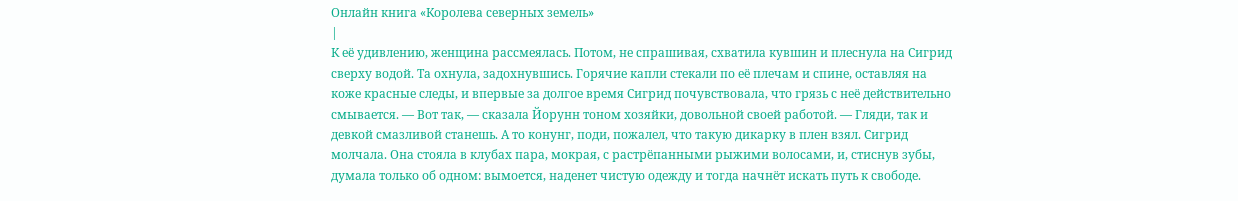Онлайн книга «Королева северных земель»
|
К её удивлению, женщина рассмеялась. Потом, не спрашивая, схватила кувшин и плеснула на Сигрид сверху водой. Та охнула, задохнувшись. Горячие капли стекали по её плечам и спине, оставляя на коже красные следы, и впервые за долгое время Сигрид почувствовала, что грязь с неё действительно смывается. — Вот так, — сказала Йорунн тоном хозяйки, довольной своей работой. — Гляди, так и девкой смазливой станешь. А то конунг, поди, пожалел, что такую дикарку в плен взял. Сигрид молчала. Она стояла в клубах пара, мокрая, с растрёпанными рыжими волосами, и, стиснув зубы, думала только об одном: вымоется, наденет чистую одежду и тогда начнёт искать путь к свободе.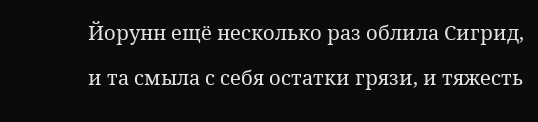Йорунн ещё несколько раз облила Сигрид, и та смыла с себя остатки грязи, и тяжесть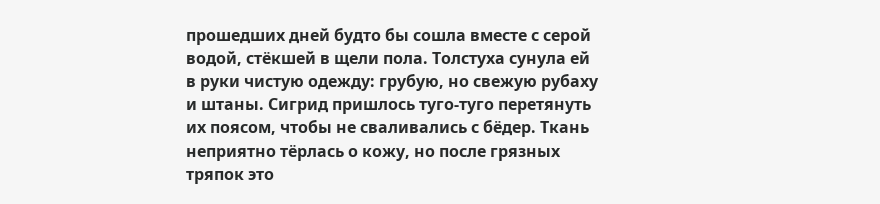прошедших дней будто бы сошла вместе с серой водой, стёкшей в щели пола. Толстуха сунула ей в руки чистую одежду: грубую, но свежую рубаху и штаны. Сигрид пришлось туго-туго перетянуть их поясом, чтобы не сваливались с бёдер. Ткань неприятно тёрлась о кожу, но после грязных тряпок это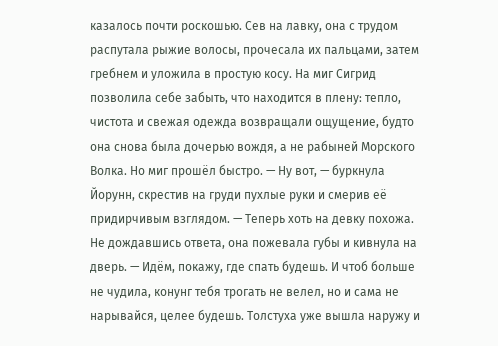казалось почти роскошью. Сев на лавку, она с трудом распутала рыжие волосы, прочесала их пальцами, затем гребнем и уложила в простую косу. На миг Сигрид позволила себе забыть, что находится в плену: тепло, чистота и свежая одежда возвращали ощущение, будто она снова была дочерью вождя, а не рабыней Морского Волка. Но миг прошёл быстро. — Ну вот, — буркнула Йорунн, скрестив на груди пухлые руки и смерив её придирчивым взглядом. — Теперь хоть на девку похожа. Не дождавшись ответа, она пожевала губы и кивнула на дверь. — Идём, покажу, где спать будешь. И чтоб больше не чудила, конунг тебя трогать не велел, но и сама не нарывайся, целее будешь. Толстуха уже вышла наружу и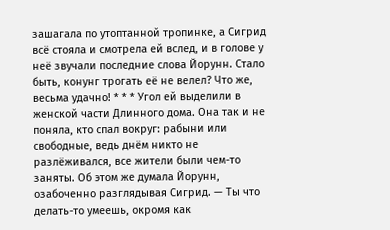зашагала по утоптанной тропинке, а Сигрид всё стояла и смотрела ей вслед, и в голове у неё звучали последние слова Йорунн. Стало быть, конунг трогать её не велел? Что же, весьма удачно! * * * Угол ей выделили в женской части Длинного дома. Она так и не поняла, кто спал вокруг: рабыни или свободные, ведь днём никто не разлёживался, все жители были чем-то заняты. Об этом же думала Йорунн, озабоченно разглядывая Сигрид. — Ты что делать-то умеешь, окромя как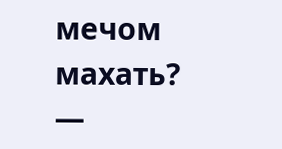мечом махать? —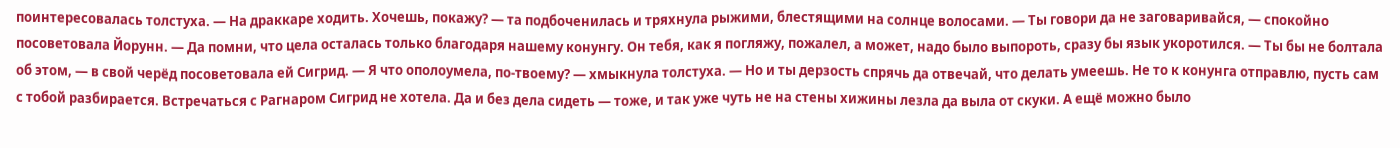поинтересовалась толстуха. — На драккаре ходить. Хочешь, покажу? — та подбоченилась и тряхнула рыжими, блестящими на солнце волосами. — Ты говори да не заговаривайся, — спокойно посоветовала Йорунн. — Да помни, что цела осталась только благодаря нашему конунгу. Он тебя, как я погляжу, пожалел, а может, надо было выпороть, сразу бы язык укоротился. — Ты бы не болтала об этом, — в свой черёд посоветовала ей Сигрид. — Я что ополоумела, по-твоему? — хмыкнула толстуха. — Но и ты дерзость спрячь да отвечай, что делать умеешь. Не то к конунга отправлю, пусть сам с тобой разбирается. Встречаться с Рагнаром Сигрид не хотела. Да и без дела сидеть — тоже, и так уже чуть не на стены хижины лезла да выла от скуки. А ещё можно было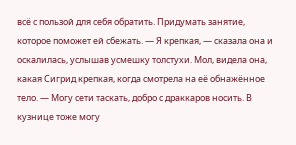всё с пользой для себя обратить. Придумать занятие, которое поможет ей сбежать. — Я крепкая, — сказала она и оскалилась, услышав усмешку толстухи. Мол, видела она, какая Сигрид крепкая, когда смотрела на её обнажённое тело. — Могу сети таскать, добро с драккаров носить. В кузнице тоже могу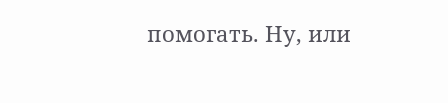помогать. Ну, или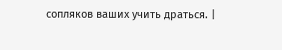сопляков ваших учить драться. |